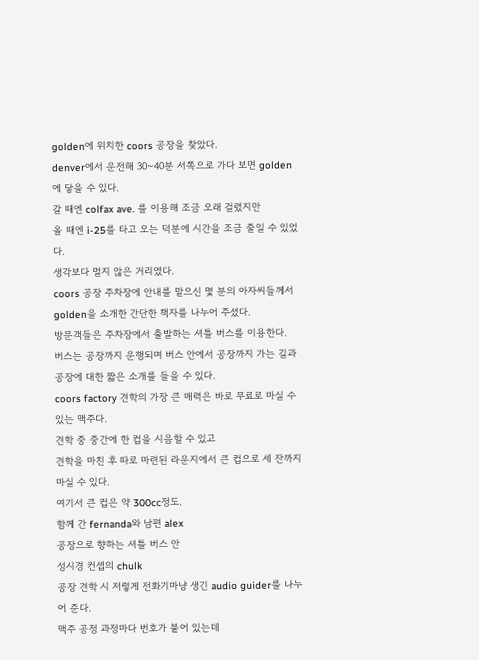golden에 위치한 coors 공장을 찾았다.
denver에서 운전해 30~40분 서쪽으로 가다 보면 golden에 닿을 수 있다.
갈 때엔 colfax ave. 를 이용해 조금 오래 걸렸지만
올 때엔 i-25를 타고 오는 덕분에 시간을 조금 줄일 수 있었다.
생각보다 멀지 않은 거리였다.
coors 공장 주차장에 안내를 맡으신 몇 분의 아자씨들께서
golden을 소개한 간단한 책자를 나누어 주셨다.
방문객들은 주차장에서 출발하는 셔틀 버스를 이용한다.
버스는 공장까지 운행되며 버스 안에서 공장까지 가는 길과 공장에 대한 짧은 소개를 들을 수 있다.
coors factory 견학의 가장 큰 매력은 바로 무료로 마실 수 있는 맥주다.
견학 중 중간에 한 컵을 시음할 수 있고
견학을 마친 후 따로 마련된 라운지에서 큰 컵으로 세 잔까지 마실 수 있다.
여기서 큰 컵은 약 300cc정도.
함께 간 fernanda와 남편 alex
공장으로 향하는 셔틀 버스 안
성시경 컨셉의 chulk
공장 견학 시 저렇게 전화기마냥 생긴 audio guider를 나누어 준다.
맥주 공정 과정마다 번호가 붙어 있는데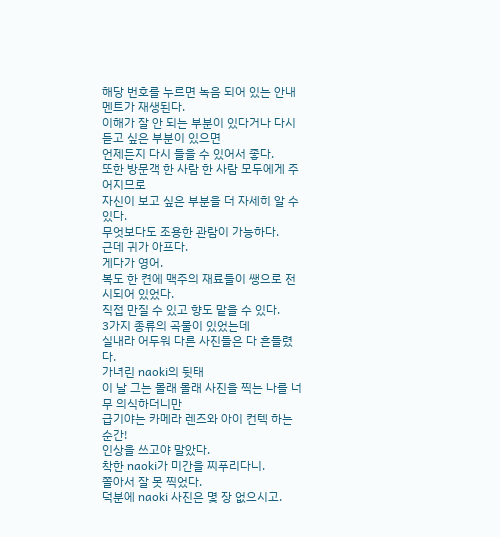해당 번호를 누르면 녹음 되어 있는 안내 멘트가 재생된다.
이해가 잘 안 되는 부분이 있다거나 다시 듣고 싶은 부분이 있으면
언제든지 다시 들을 수 있어서 좋다.
또한 방문객 한 사람 한 사람 모두에게 주어지므로
자신이 보고 싶은 부분을 더 자세히 알 수 있다.
무엇보다도 조용한 관람이 가능하다.
근데 귀가 아프다.
게다가 영어.
복도 한 켠에 맥주의 재료들이 쌩으로 전시되어 있었다.
직접 만질 수 있고 향도 맡을 수 있다.
3가지 종류의 곡물이 있었는데
실내라 어두워 다른 사진들은 다 흔들렸다.
가녀린 naoki의 뒷태
이 날 그는 몰래 몰래 사진을 찍는 나를 너무 의식하더니만
급기야는 카메라 렌즈와 아이 컨텍 하는 순간!
인상을 쓰고야 말았다.
착한 naoki가 미간을 찌푸리다니.
쫄아서 잘 못 찍었다.
덕분에 naoki 사진은 몇 장 없으시고.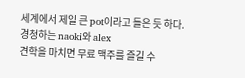세계에서 제일 큰 pot이라고 들은 듯 하다.
경청하는 naoki와 alex
견학을 마치면 무료 맥주를 즐길 수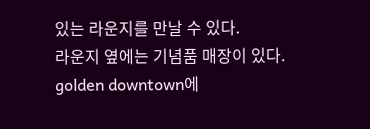있는 라운지를 만날 수 있다.
라운지 옆에는 기념품 매장이 있다.
golden downtown에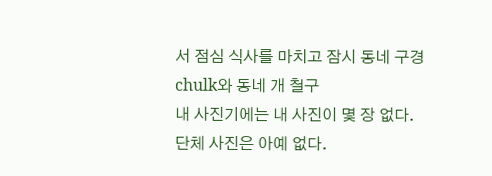서 점심 식사를 마치고 잠시 동네 구경
chulk와 동네 개 철구
내 사진기에는 내 사진이 몇 장 없다.
단체 사진은 아예 없다.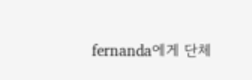fernanda에게 단체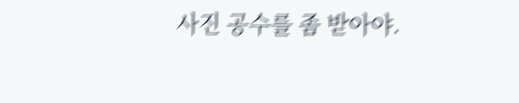사진 공수를 좀 받아야.